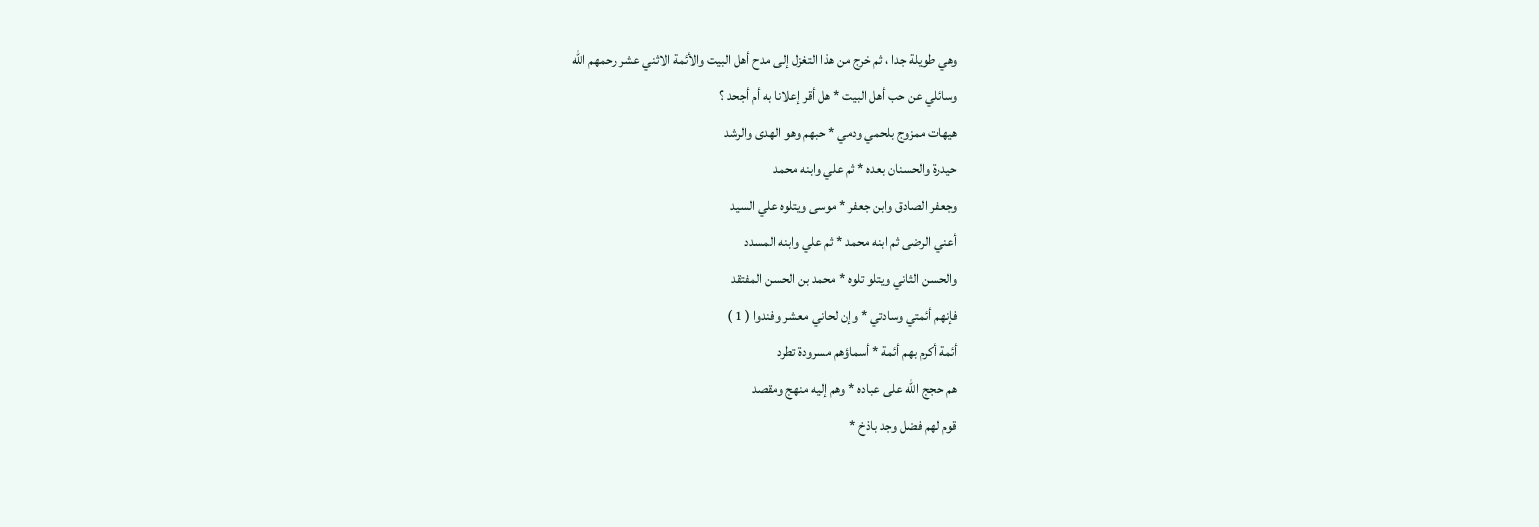وهي طويلة جدا ، ثم خرج من هذا التغزل إلى مدح أهل البيت والأئمة الاثني عشر رحمهم الله
وسائلي عن حب أهل البيت * هل أقر إعلانا به أم أجحد ؟
هيهات ممزوج بلحمي ودمي * حبهم وهو الهدى والرشد
حيدرة والحسنان بعده * ثم علي وابنه محمد
وجعفر الصادق وابن جعفر * موسى ويتلوه علي السيد
أعني الرضى ثم ابنه محمد * ثم علي وابنه المسدد
والحسن الثاني ويتلو تلوه * محمد بن الحسن المفتقد
فإنهم أئمتي وسادتي * وإن لحاني معشر وفندوا ( 1 )
أئمة أكرم بهم أئمة * أسماؤهم مسرودة تطرد
هم حجج الله على عباده * وهم إليه منهج ومقصد
قوم لهم فضل وجد باذخ *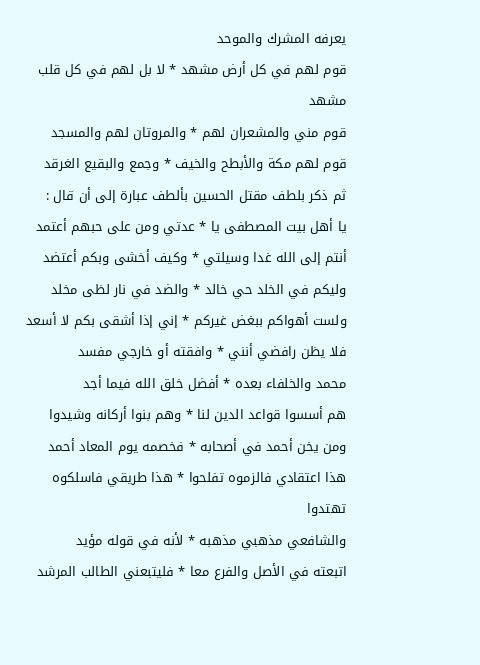يعرفه المشرك والموحد
قوم لهم في كل أرض مشهد * لا بل لهم في كل قلب مشهد
قوم مني والمشعران لهم * والمروتان لهم والمسجد
قوم لهم مكة والأبطح والخيف * وجمع والبقيع الغرقد
ثم ذكر بلطف مقتل الحسين بألطف عبارة إلى أن قال :
يا أهل بيت المصطفى يا * عدتي ومن على حبهم أعتمد
أنتم إلى الله غدا وسيلتي * وكيف أخشى وبكم أعتضد
وليكم في الخلد حي خالد * والضد في نار لظى مخلد
ولست أهواكم ببغض غيركم * إني إذا أشقى بكم لا أسعد
فلا يظن رافضي أنني * وافقته أو خارجي مفسد
محمد والخلفاء بعده * أفضل خلق الله فيما أجد
هم أسسوا قواعد الدين لنا * وهم بنوا أركانه وشيدوا
ومن يخن أحمد في أصحابه * فخصمه يوم المعاد أحمد
هذا اعتقادي فالزموه تفلحوا * هذا طريقي فاسلكوه تهتدوا
والشافعي مذهبي مذهبه * لأنه في قوله مؤيد
اتبعته في الأصل والفرع معا * فليتبعني الطالب المرشد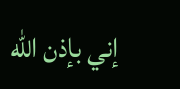إني بإذن الله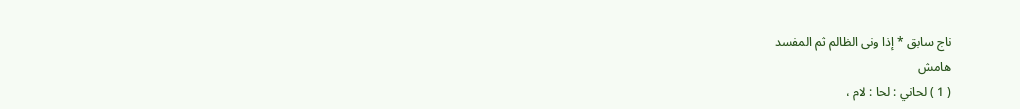ناج سابق * إذا ونى الظالم ثم المفسد
هامش
( 1 ) لحاني : لحا : لام ،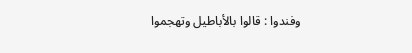وفندوا : قالوا بالأباطيل وتهجموا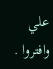علي وافتروا .